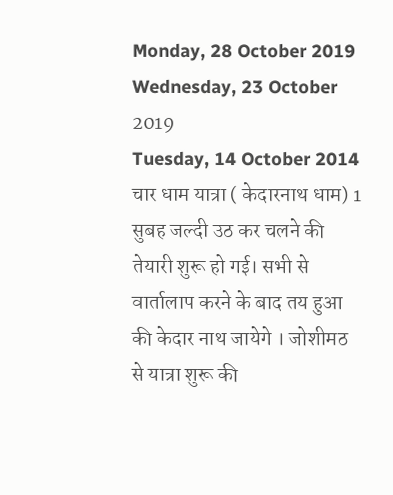Monday, 28 October 2019
Wednesday, 23 October 2019
Tuesday, 14 October 2014
चार धाम यात्रा ( केदारनाथ धाम) 1
सुबह जल्दी उठ कर चलने की तेयारी शुरू हो गई। सभी से वार्तालाप करने के बाद तय हुआ की केदार नाथ जायेगे । जोशीमठ से यात्रा शुरू की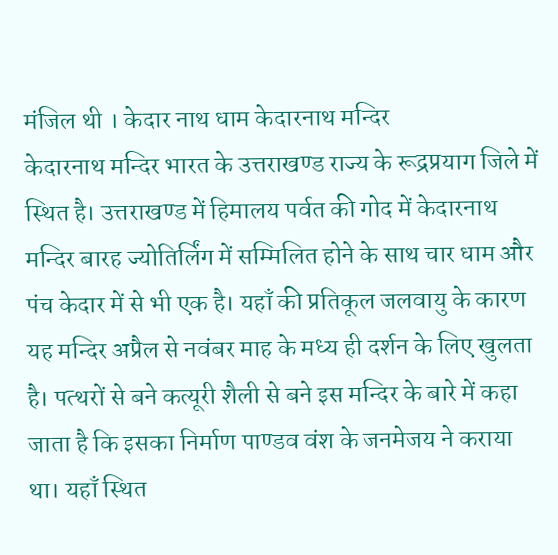मंजिल थी । केदार नाथ धाम केदारनाथ मन्दिर
केदारनाथ मन्दिर भारत के उत्तराखण्ड राज्य के रूद्रप्रयाग जिले में स्थित है। उत्तराखण्ड में हिमालय पर्वत की गोद में केदारनाथ मन्दिर बारह ज्योतिर्लिंग में सम्मिलित होने के साथ चार धाम और पंच केदार में से भी एक है। यहाँ की प्रतिकूल जलवायु के कारण यह मन्दिर अप्रैल से नवंबर माह के मध्य ही दर्शन के लिए खुलता है। पत्थरों से बने कत्यूरी शैली से बने इस मन्दिर के बारे में कहा जाता है कि इसका निर्माण पाण्डव वंश के जनमेजय ने कराया था। यहाँ स्थित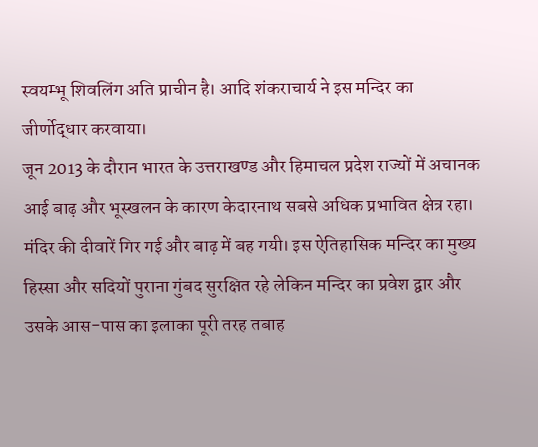स्वयम्भू शिवलिंग अति प्राचीन है। आदि शंकराचार्य ने इस मन्दिर का जीर्णोद्धार करवाया।
जून 2013 के दौरान भारत के उत्तराखण्ड और हिमाचल प्रदेश राज्यों में अचानक आई बाढ़ और भूस्खलन के कारण केदारनाथ सबसे अधिक प्रभावित क्षेत्र रहा। मंदिर की दीवारें गिर गई और बाढ़ में बह गयी। इस ऐतिहासिक मन्दिर का मुख्य हिस्सा और सदियों पुराना गुंबद सुरक्षित रहे लेकिन मन्दिर का प्रवेश द्वार और उसके आस-पास का इलाका पूरी तरह तबाह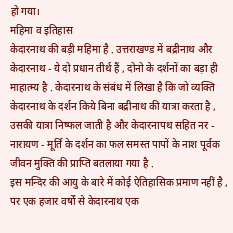हो गया।
महिमा व इतिहास
केदारनाथ की बड़ी महिमा है . उत्तराखण्ड में बद्रीनाथ और केदारनाथ - ये दो प्रधान तीर्थ हैं , दोनो के दर्शनों का बड़ा ही माहात्म्य है . केदारनाथ के संबंध में लिखा है कि जो व्यक्ति केदारनाथ के दर्शन किये बिना बद्रीनाथ की यात्रा करता है , उसकी यात्रा निष्फल जाती है और केदारनापथ सहित नर - नारायण - मूर्ति के दर्शन का फल समस्त पापों के नाश पूर्वक जीवन मुक्ति की प्राप्ति बतलाया गया है .
इस मन्दिर की आयु के बारे में कोई ऐतिहासिक प्रमाण नहीं है , पर एक हजार वर्षों से केदारनाथ एक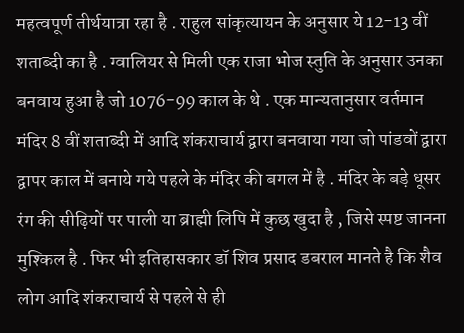महत्वपूर्ण तीर्थयात्रा रहा है . राहुल सांकृत्यायन के अनुसार ये 12-13 वीं शताब्दी का है . ग्वालियर से मिली एक राजा भोज स्तुति के अनुसार उनका बनवाय हुआ है जो 1076-99 काल के थे . एक मान्यतानुसार वर्तमान मंदिर 8 वीं शताब्दी में आदि शंकराचार्य द्वारा बनवाया गया जो पांडवों द्वारा द्वापर काल में बनाये गये पहले के मंदिर की बगल में है . मंदिर के बड़े धूसर रंग की सीढ़ियों पर पाली या ब्राह्मी लिपि में कुछ खुदा है , जिसे स्पष्ट जानना मुश्किल है . फिर भी इतिहासकार डॉ शिव प्रसाद डबराल मानते है कि शैव लोग आदि शंकराचार्य से पहले से ही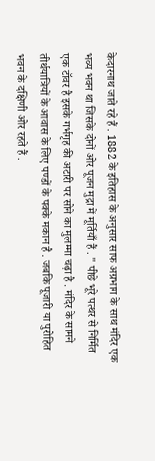केदारनाथ जाते रहे हैं . 1882 के इतिहास के अनुसार साफ अग्रभाग के साथ मंदिर एक भव्य भवन था जिसके दोनों ओर पूजन मुद्रा में मूर्तियाँ हैं . " पीछे भूरे पत्थर से निर्मित एक टॉवर है इसके गर्भगृह की अटारी पर सोने का मुलम्मा चढ़ा है . मंदिर के सामने तीर्थयात्रियों के आवास के लिए पण्डों के पक्के मकान है . जबकि पूजारी या पुरोहित भवन के दक्षिणी ओर रहते हैं .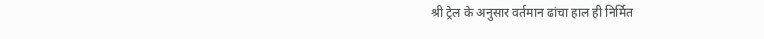श्री ट्रेल के अनुसार वर्तमान ढांचा हाल ही निर्मित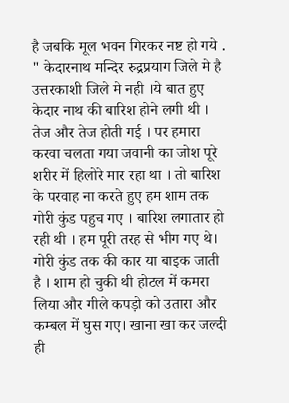है जबकि मूल भवन गिरकर नष्ट हो गये . " केदारनाथ मन्दिर रुद्रप्रयाग जिले मे है उत्तरकाशी जिले मे नही ।ये बात हुए केदार नाथ की बारिश होने लगी थी । तेज और तेज होती गई । पर हमारा करवा चलता गया जवानी का जोश पूरे शरीर में हिलोरे मार रहा था । तो बारिश के परवाह ना करते हुए हम शाम तक गोरी कुंड पहुच गए । बारिश लगातार हो रही थी । हम पूरी तरह से भीग गए थे। गोरी कुंड तक की कार या बाइक जाती है । शाम हो चुकी थी होटल में कमरा लिया और गीले कपड़ो को उतारा और कम्बल में घुस गए। खाना खा कर जल्दी ही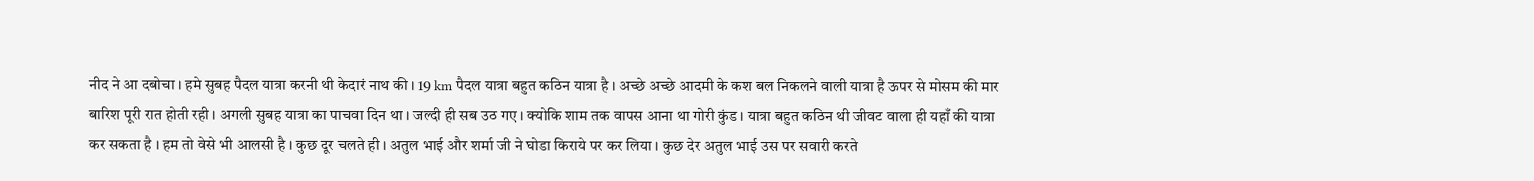नीद ने आ दबोचा । हमे सुबह पैदल यात्रा करनी थी केदारं नाथ की । 19 km पैदल यात्रा बहुत कठिन यात्रा है । अच्छे अच्छे आदमी के कश बल निकलने वाली यात्रा है ऊपर से मोसम की मार बारिश पूरी रात होती रही । अगली सुबह यात्रा का पाचवा दिन था । जल्दी ही सब उठ गए । क्योकि शाम तक वापस आना था गोरी कुंड । यात्रा बहुत कठिन थी जीवट वाला ही यहाँ की यात्रा कर सकता है । हम तो वेसे भी आलसी है । कुछ दूर चलते ही । अतुल भाई और शर्मा जी ने घोडा किराये पर कर लिया । कुछ देर अतुल भाई उस पर सवारी करते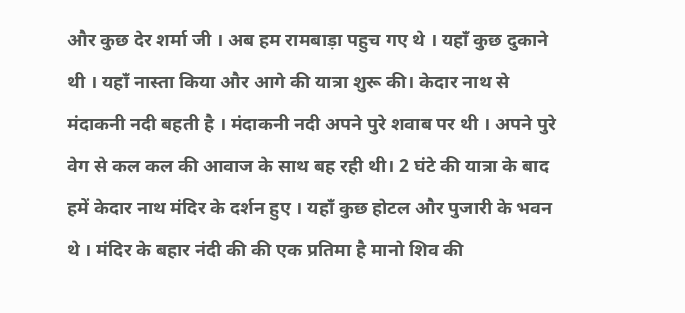और कुछ देर शर्मा जी । अब हम रामबाड़ा पहुच गए थे । यहाँ कुछ दुकाने थी । यहाँ नास्ता किया और आगे की यात्रा शुरू की। केदार नाथ से मंदाकनी नदी बहती है । मंदाकनी नदी अपने पुरे शवाब पर थी । अपने पुरे वेग से कल कल की आवाज के साथ बह रही थी। 2 घंटे की यात्रा के बाद हमें केदार नाथ मंदिर के दर्शन हुए । यहाँ कुछ होटल और पुजारी के भवन थे । मंदिर के बहार नंदी की की एक प्रतिमा है मानो शिव की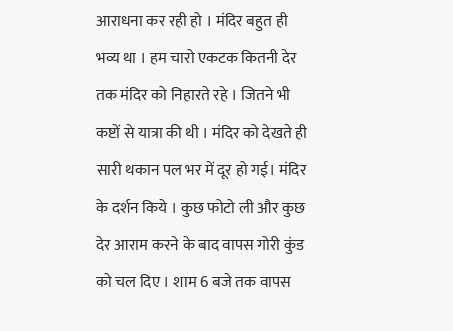आराधना कर रही हो । मंदिर बहुत ही भव्य था । हम चारो एकटक कितनी देर तक मंदिर को निहारते रहे । जितने भी कष्टों से यात्रा की थी । मंदिर को देखते ही सारी थकान पल भर में दूर हो गई। मंदिर के दर्शन किये । कुछ फोटो ली और कुछ देर आराम करने के बाद वापस गोरी कुंड को चल दिए । शाम 6 बजे तक वापस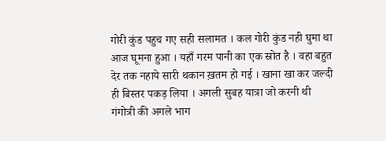गोरी कुंड पहुच गए सही सलामत । कल गोरी कुंड नही घुमा था आज घूमना हुआ । यहाँ गरम पानी का एक स्रोत है । वहा बहुत देर तक नहाये सारी थकान ख़तम हो गई । खाना खा कर जल्दी ही बिस्तर पकड़ लिया । अगली सुबह यात्रा जो करनी थी गंगोत्री की अगले भाग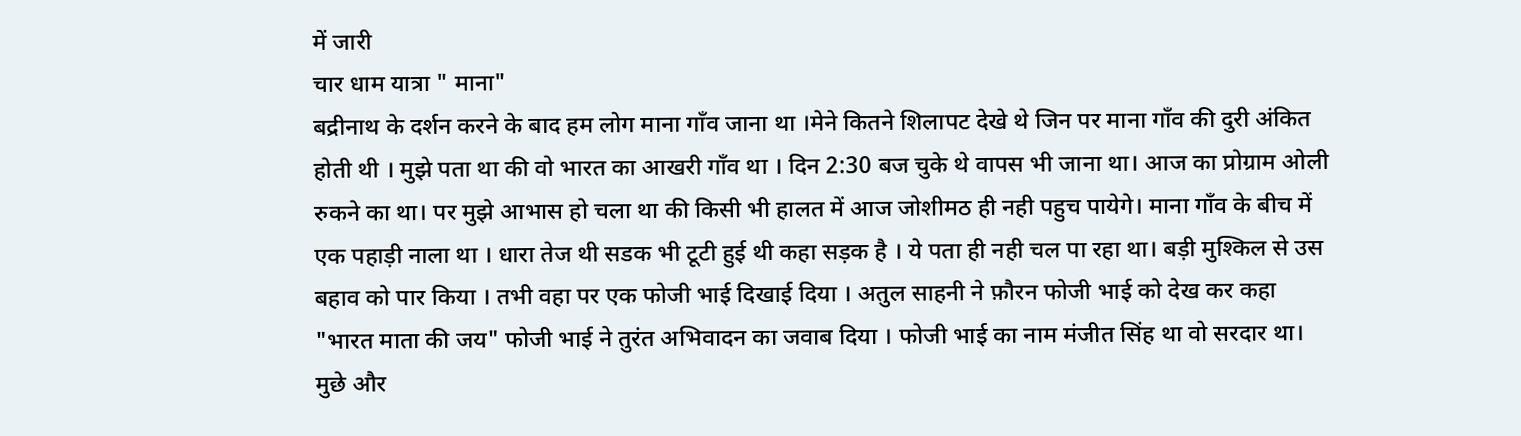में जारी
चार धाम यात्रा " माना"
बद्रीनाथ के दर्शन करने के बाद हम लोग माना गाँव जाना था ।मेने कितने शिलापट देखे थे जिन पर माना गाँव की दुरी अंकित होती थी । मुझे पता था की वो भारत का आखरी गाँव था । दिन 2:30 बज चुके थे वापस भी जाना था। आज का प्रोग्राम ओली रुकने का था। पर मुझे आभास हो चला था की किसी भी हालत में आज जोशीमठ ही नही पहुच पायेगे। माना गाँव के बीच में एक पहाड़ी नाला था । धारा तेज थी सडक भी टूटी हुई थी कहा सड़क है । ये पता ही नही चल पा रहा था। बड़ी मुश्किल से उस बहाव को पार किया । तभी वहा पर एक फोजी भाई दिखाई दिया । अतुल साहनी ने फ़ौरन फोजी भाई को देख कर कहा "भारत माता की जय" फोजी भाई ने तुरंत अभिवादन का जवाब दिया । फोजी भाई का नाम मंजीत सिंह था वो सरदार था। मुछे और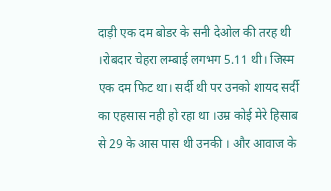दाड़ी एक दम बोडर के सनी देओल की तरह थी ।रोबदार चेहरा लम्बाई लगभग 5.11 थी। जिस्म एक दम फिट था। सर्दी थी पर उनको शायद सर्दी का एहसास नही हो रहा था ।उम्र कोई मेरे हिसाब से 29 के आस पास थी उनकी । और आवाज के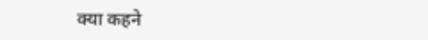क्या कहने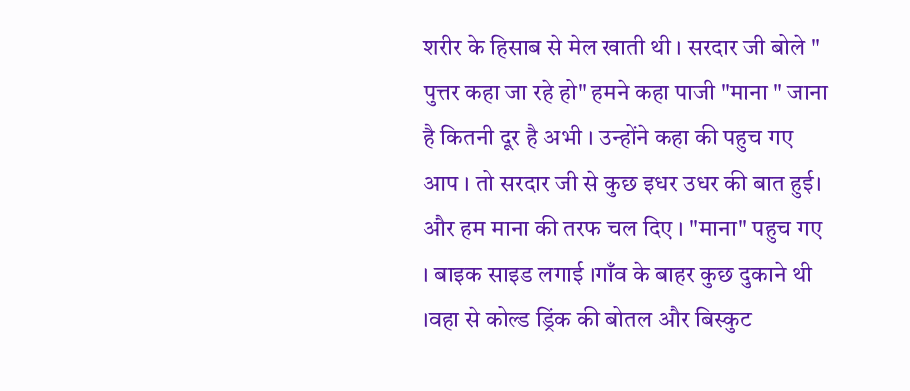शरीर के हिसाब से मेल खाती थी । सरदार जी बोले " पुत्तर कहा जा रहे हो" हमने कहा पाजी "माना " जाना है कितनी दूर है अभी । उन्होंने कहा की पहुच गए आप । तो सरदार जी से कुछ इधर उधर की बात हुई। और हम माना की तरफ चल दिए । "माना" पहुच गए । बाइक साइड लगाई ।गाँव के बाहर कुछ दुकाने थी ।वहा से कोल्ड ड्रिंक की बोतल और बिस्कुट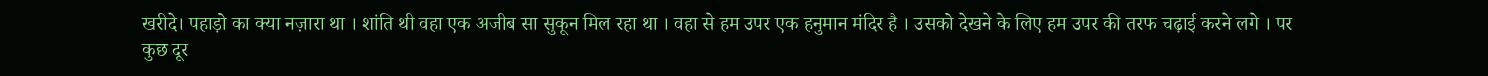खरीदे। पहाड़ो का क्या नज़ारा था । शांति थी वहा एक अजीब सा सुकून मिल रहा था । वहा से हम उपर एक हनुमान मंदिर है । उसको देखने के लिए हम उपर की तरफ चढ़ाई करने लगे । पर कुछ दूर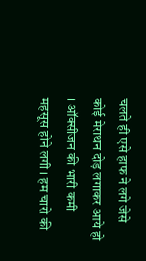चलते ही एसे हाफ ने लगे जेसे कोई मेराथन दोड़ लगाकर आये हो । ऑक्सीजन की भारी कमी महसूस होने लगी । हम चारो की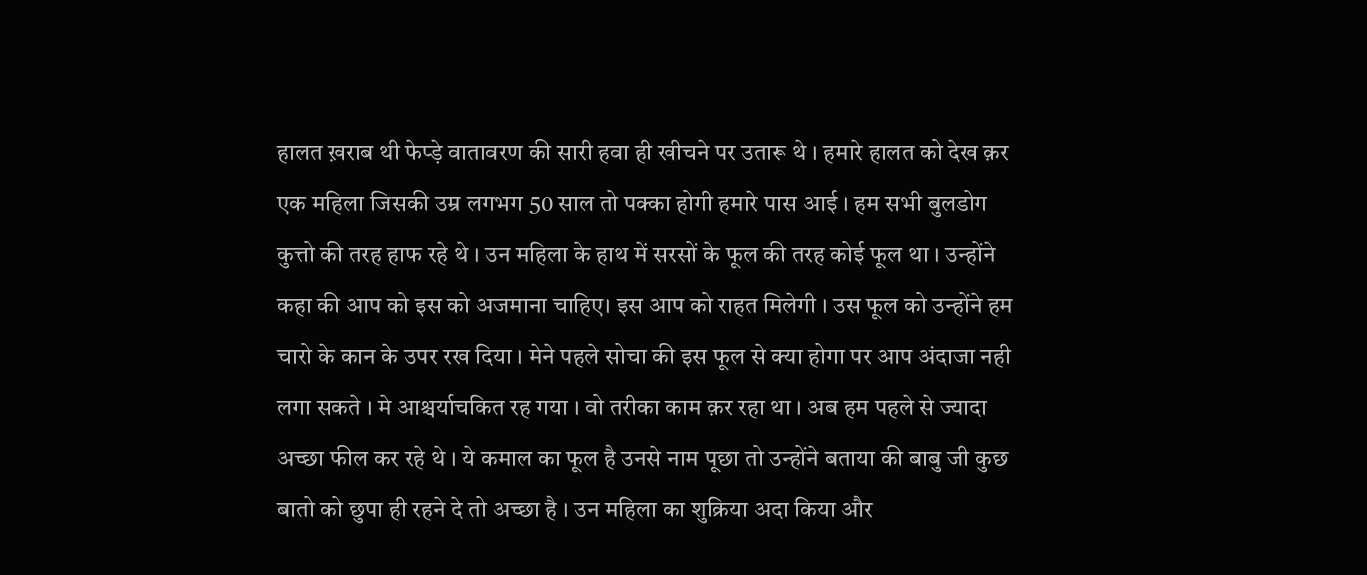हालत ख़राब थी फेप्ड़े वातावरण की सारी हवा ही खीचने पर उतारू थे । हमारे हालत को देख क़र एक महिला जिसकी उम्र लगभग 50 साल तो पक्का होगी हमारे पास आई । हम सभी बुलडोग कुत्तो की तरह हाफ रहे थे । उन महिला के हाथ में सरसों के फूल की तरह कोई फूल था । उन्होंने कहा की आप को इस को अजमाना चाहिए। इस आप को राहत मिलेगी । उस फूल को उन्होंने हम चारो के कान के उपर रख दिया । मेने पहले सोचा की इस फूल से क्या होगा पर आप अंदाजा नही लगा सकते । मे आश्चर्याचकित रह गया । वो तरीका काम क़र रहा था । अब हम पहले से ज्यादा अच्छा फील कर रहे थे । ये कमाल का फूल है उनसे नाम पूछा तो उन्होंने बताया की बाबु जी कुछ बातो को छुपा ही रहने दे तो अच्छा है । उन महिला का शुक्रिया अदा किया और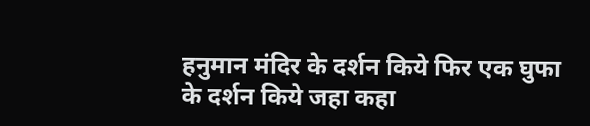हनुमान मंदिर के दर्शन किये फिर एक घुफा के दर्शन किये जहा कहा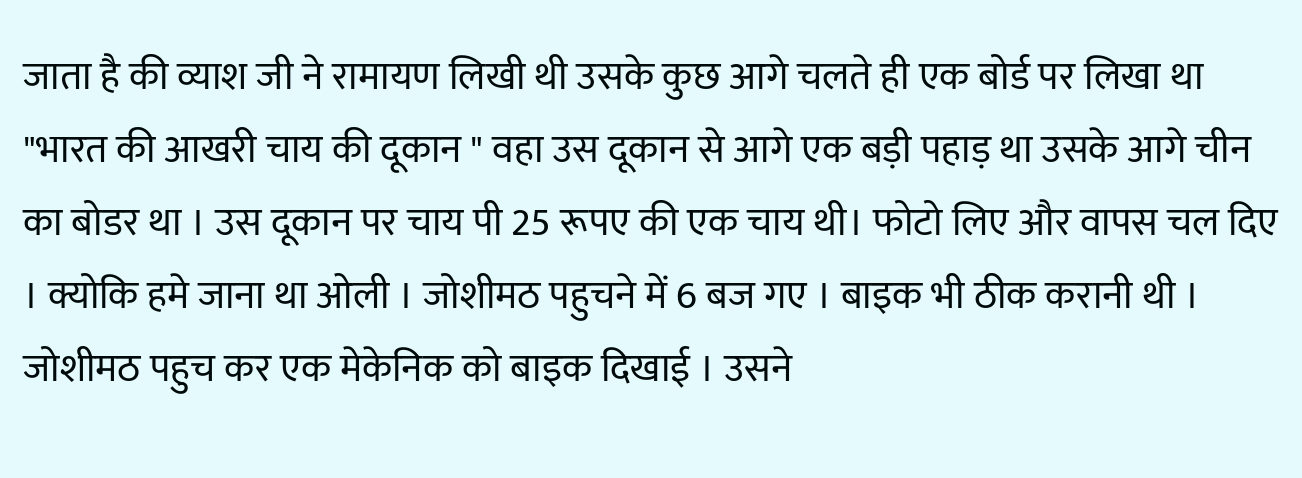जाता है की व्याश जी ने रामायण लिखी थी उसके कुछ आगे चलते ही एक बोर्ड पर लिखा था "भारत की आखरी चाय की दूकान " वहा उस दूकान से आगे एक बड़ी पहाड़ था उसके आगे चीन का बोडर था । उस दूकान पर चाय पी 25 रूपए की एक चाय थी। फोटो लिए और वापस चल दिए । क्योकि हमे जाना था ओली । जोशीमठ पहुचने में 6 बज गए । बाइक भी ठीक करानी थी । जोशीमठ पहुच कर एक मेकेनिक को बाइक दिखाई । उसने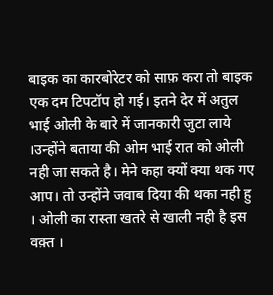बाइक का कारबोरेटर को साफ़ करा तो बाइक एक दम टिपटॉप हो गई। इतने देर में अतुल भाई ओली के बारे में जानकारी जुटा लाये ।उन्होंने बताया की ओम भाई रात को ओली नही जा सकते है। मेने कहा क्यों क्या थक गए आप। तो उन्होंने जवाब दिया की थका नही हु । ओली का रास्ता खतरे से खाली नही है इस वक़्त ।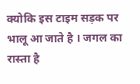क्योकि इस टाइम सड़क पर भालू आ जाते है । जगल का रास्ता है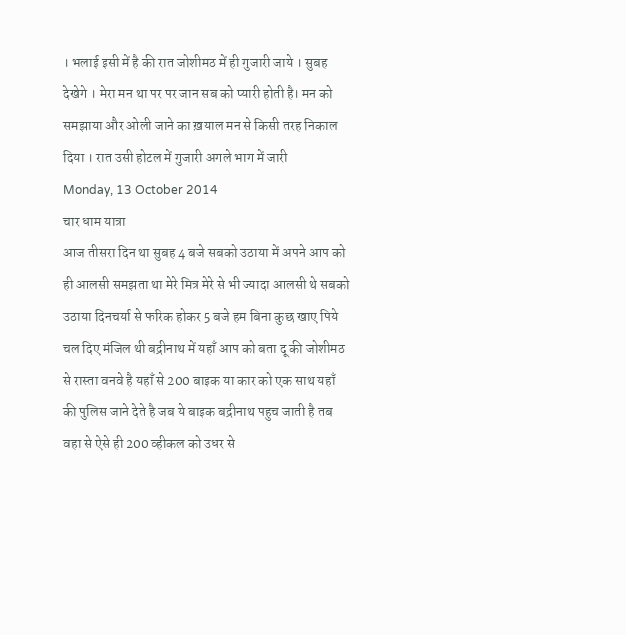। भलाई इसी में है की रात जोशीमठ में ही गुजारी जाये । सुबह देखेगे । मेरा मन था पर पर जान सब को प्यारी होती है। मन को समझाया और ओली जाने का ख़याल मन से किसी तरह निकाल दिया । रात उसी होटल में गुजारी अगले भाग में जारी
Monday, 13 October 2014
चार धाम यात्रा
आज तीसरा दिन था सुबह 4 बजे सबको उठाया में अपने आप को ही आलसी समझता था मेरे मित्र मेरे से भी ज्यादा आलसी थे सबको उठाया दिनचर्या से फरिक होकर 5 बजे हम बिना कुछ खाए पिये चल दिए मंजिल थी बद्रीनाथ में यहाँ आप को बता दू की जोशीमठ से रास्ता वनवे है यहाँ से 200 बाइक या कार को एक साथ यहाँ की पुलिस जाने देते है जब ये बाइक बद्रीनाथ पहुच जाती है तब वहा से ऐसे ही 200 व्हीकल को उधर से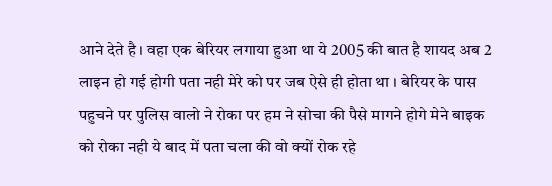आने देते है । वहा एक बेरियर लगाया हुआ था ये 2005 की बात है शायद अब 2 लाइन हो गई होगी पता नही मेरे को पर जब ऐसे ही होता था । बेरियर के पास पहुचने पर पुलिस वालो ने रोका पर हम ने सोचा की पैसे मागने होगे मेने बाइक को रोका नही ये बाद में पता चला की वो क्यों रोक रहे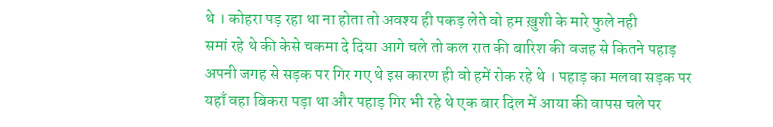थे । कोहरा पड़ रहा था ना होता तो अवश्य ही पकड़ लेते वो हम ख़ुशी के मारे फुले नही
समां रहे थे की केसे चकमा दे दिया आगे चले तो कल रात की बारिश की वजह से कितने पहाड़ अपनी जगह से सड़क पर गिर गए थे इस कारण ही वो हमें रोक रहे थे । पहाड़ का मलवा सड़क पर यहाँ वहा बिकरा पड़ा था और पहाड़ गिर भी रहे थे एक बार दिल में आया की वापस चले पर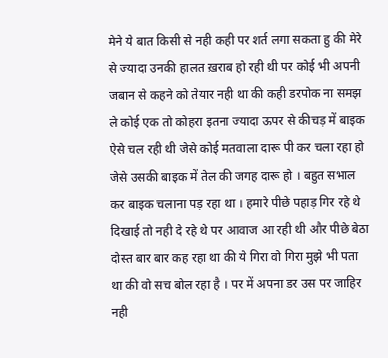मेने ये बात किसी से नही कही पर शर्त लगा सकता हु की मेरे से ज्यादा उनकी हालत ख़राब हो रही थी पर कोई भी अपनी जबान से कहने को तेयार नही था की कही डरपोक ना समझ ले कोई एक तो कोहरा इतना ज्यादा ऊपर से कीचड़ में बाइक ऐसे चल रही थी जेसे कोई मतवाला दारू पी कर चला रहा हो जेसे उसकी बाइक में तेल की जगह दारू हो । बहुत सभाल कर बाइक चलाना पड़ रहा था । हमारे पीछे पहाड़ गिर रहे थे दिखाई तो नही दे रहे थे पर आवाज आ रही थी और पीछे बेठा दोस्त बार बार कह रहा था की ये गिरा वो गिरा मुझे भी पता था की वो सच बोल रहा है । पर में अपना डर उस पर जाहिर नही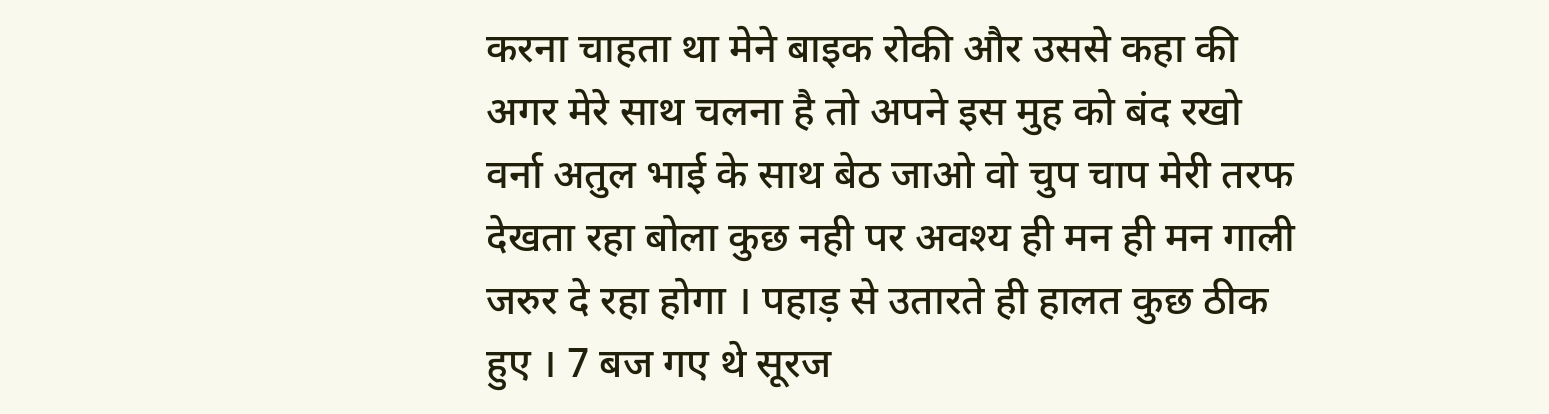करना चाहता था मेने बाइक रोकी और उससे कहा की अगर मेरे साथ चलना है तो अपने इस मुह को बंद रखो वर्ना अतुल भाई के साथ बेठ जाओ वो चुप चाप मेरी तरफ देखता रहा बोला कुछ नही पर अवश्य ही मन ही मन गाली जरुर दे रहा होगा । पहाड़ से उतारते ही हालत कुछ ठीक हुए । 7 बज गए थे सूरज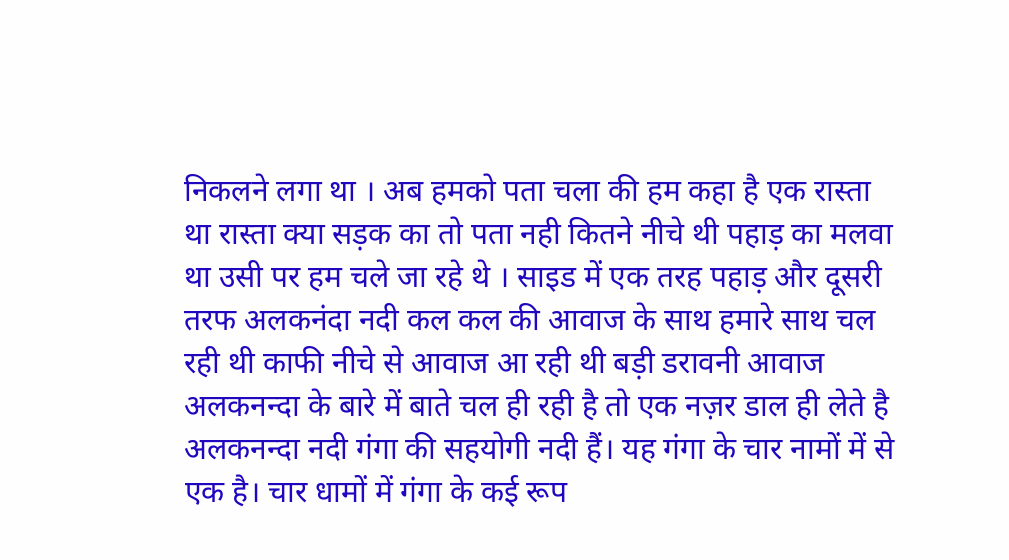निकलने लगा था । अब हमको पता चला की हम कहा है एक रास्ता था रास्ता क्या सड़क का तो पता नही कितने नीचे थी पहाड़ का मलवा था उसी पर हम चले जा रहे थे । साइड में एक तरह पहाड़ और दूसरी तरफ अलकनंदा नदी कल कल की आवाज के साथ हमारे साथ चल रही थी काफी नीचे से आवाज आ रही थी बड़ी डरावनी आवाज अलकनन्दा के बारे में बाते चल ही रही है तो एक नज़र डाल ही लेते है
अलकनन्दा नदी गंगा की सहयोगी नदी हैं। यह गंगा के चार नामों में से एक है। चार धामों में गंगा के कई रूप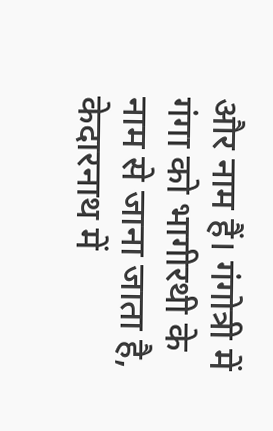और नाम हैं। गंगोत्री में गंगा को भागीरथी के नाम से जाना जाता है, केदारनाथ में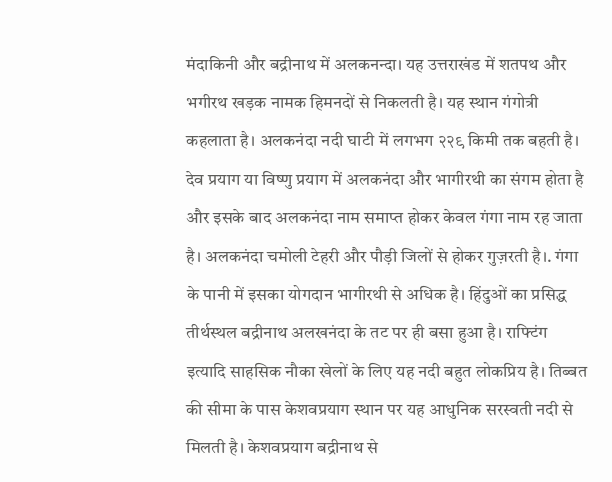मंदाकिनी और बद्रीनाथ में अलकनन्दा। यह उत्तराखंड में शतपथ और भगीरथ खड़क नामक हिमनदों से निकलती है। यह स्थान गंगोत्री कहलाता है। अलकनंदा नदी घाटी में लगभग २२९ किमी तक बहती है। देव प्रयाग या विष्णु प्रयाग में अलकनंदा और भागीरथी का संगम होता है और इसके बाद अलकनंदा नाम समाप्त होकर केवल गंगा नाम रह जाता है। अलकनंदा चमोली टेहरी और पौड़ी जिलों से होकर गुज़रती है।. गंगा के पानी में इसका योगदान भागीरथी से अधिक है। हिंदुओं का प्रसिद्ध तीर्थस्थल बद्रीनाथ अलखनंदा के तट पर ही बसा हुआ है। राफ्टिंग इत्यादि साहसिक नौका खेलों के लिए यह नदी बहुत लोकप्रिय है। तिब्बत की सीमा के पास केशवप्रयाग स्थान पर यह आधुनिक सरस्वती नदी से मिलती है। केशवप्रयाग बद्रीनाथ से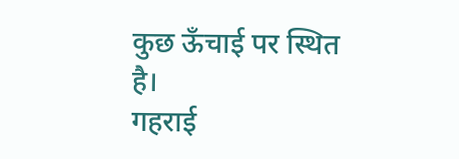कुछ ऊँचाई पर स्थित है।
गहराई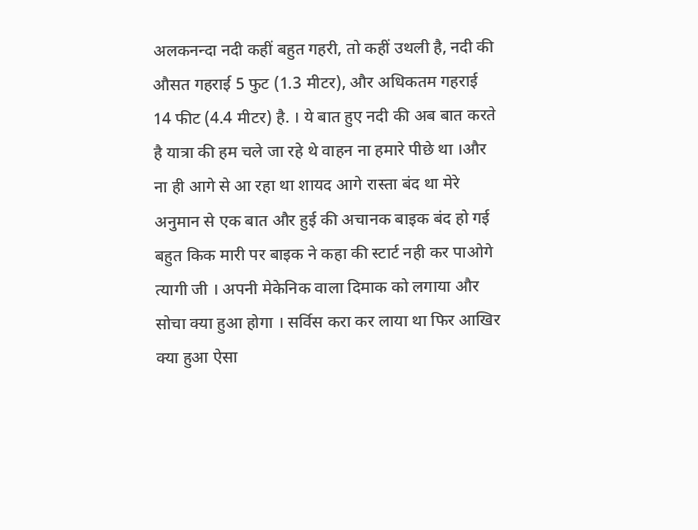अलकनन्दा नदी कहीं बहुत गहरी, तो कहीं उथली है, नदी की औसत गहराई 5 फुट (1.3 मीटर), और अधिकतम गहराई 14 फीट (4.4 मीटर) है. । ये बात हुए नदी की अब बात करते है यात्रा की हम चले जा रहे थे वाहन ना हमारे पीछे था ।और ना ही आगे से आ रहा था शायद आगे रास्ता बंद था मेरे अनुमान से एक बात और हुई की अचानक बाइक बंद हो गई बहुत किक मारी पर बाइक ने कहा की स्टार्ट नही कर पाओगे त्यागी जी । अपनी मेकेनिक वाला दिमाक को लगाया और सोचा क्या हुआ होगा । सर्विस करा कर लाया था फिर आखिर क्या हुआ ऐसा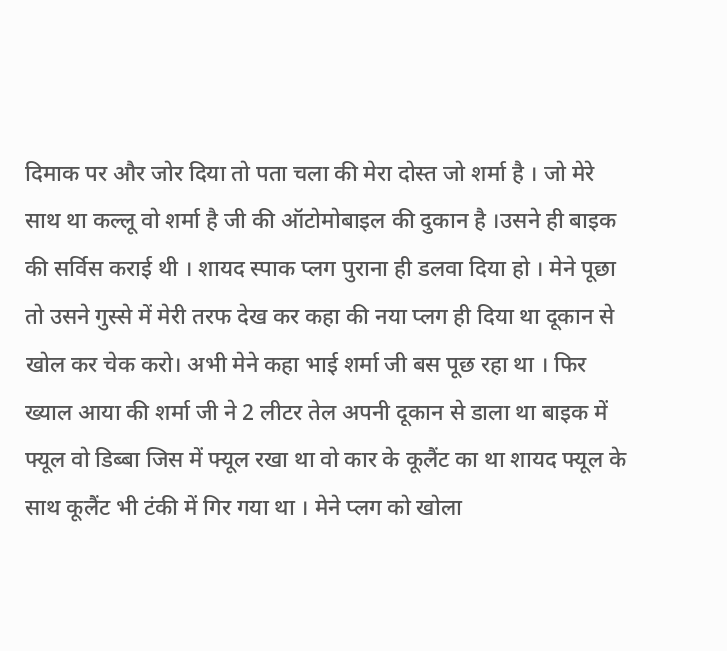दिमाक पर और जोर दिया तो पता चला की मेरा दोस्त जो शर्मा है । जो मेरे साथ था कल्लू वो शर्मा है जी की ऑटोमोबाइल की दुकान है ।उसने ही बाइक की सर्विस कराई थी । शायद स्पाक प्लग पुराना ही डलवा दिया हो । मेने पूछा तो उसने गुस्से में मेरी तरफ देख कर कहा की नया प्लग ही दिया था दूकान से खोल कर चेक करो। अभी मेने कहा भाई शर्मा जी बस पूछ रहा था । फिर ख्याल आया की शर्मा जी ने 2 लीटर तेल अपनी दूकान से डाला था बाइक में फ्यूल वो डिब्बा जिस में फ्यूल रखा था वो कार के कूलैंट का था शायद फ्यूल के साथ कूलैंट भी टंकी में गिर गया था । मेने प्लग को खोला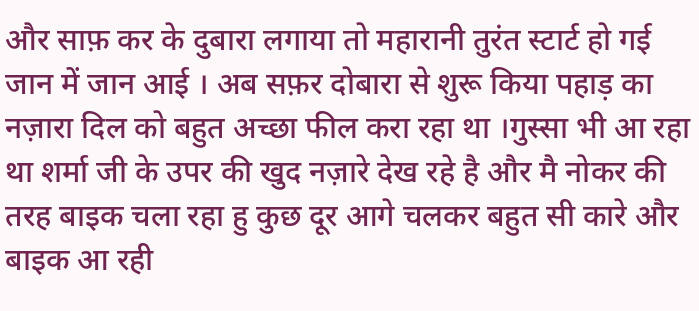और साफ़ कर के दुबारा लगाया तो महारानी तुरंत स्टार्ट हो गई जान में जान आई । अब सफ़र दोबारा से शुरू किया पहाड़ का नज़ारा दिल को बहुत अच्छा फील करा रहा था ।गुस्सा भी आ रहा था शर्मा जी के उपर की खुद नज़ारे देख रहे है और मै नोकर की तरह बाइक चला रहा हु कुछ दूर आगे चलकर बहुत सी कारे और बाइक आ रही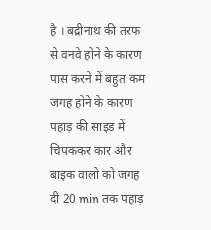है । बद्रीनाथ की तरफ से वनवे होने के कारण पास करने में बहुत कम जगह होने के कारण पहाड़ की साइड में चिपककर कार और बाइक वालो को जगह दी 20 min तक पहाड़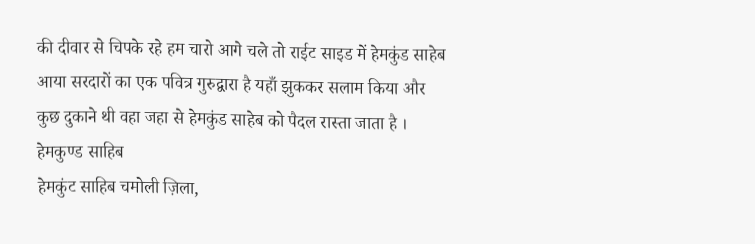की दीवार से चिपके रहे हम चारो आगे चले तो राईट साइड में हेमकुंड साहेब आया सरदारों का एक पवित्र गुरुद्वारा है यहाँ झुककर सलाम किया और कुछ दुकाने थी वहा जहा से हेमकुंड साहेब को पैदल रास्ता जाता है । हेमकुण्ड साहिब
हेमकुंट साहिब चमोली ज़िला,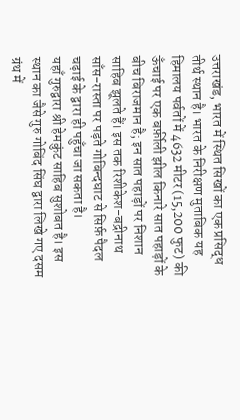उत्तराखंड, भारत में स्थित सिखों का एक प्रसिद्ध तीर्थ स्थान है। भारत के निरीक्षण मुताबिक यह हिमालय पर्वतों में 4632 मीटर (15,200 फुट) की ऊँचाई पर एक बर्फ़ीली झील किनारे सात पहाड़ों के बीच बिराजमान है; इन सात पहाड़ों पर निशान साहिब झूलते हैं। इस तक रिशीकेश-बद्रीनाथ साँस-रास्ता पर पड़ते गोबिन्दघाट से सिर्फ़ पैदल चढ़ाई के द्वारा ही पहुँचा जा सकता है।
यहाँ गुरुद्वारा श्री हेमकुंट साहिब सुशोबत है। इस स्थान का जैसे गुरु गोबिंद सिंघ द्वारा लिखे गए दसम ग्रंथ में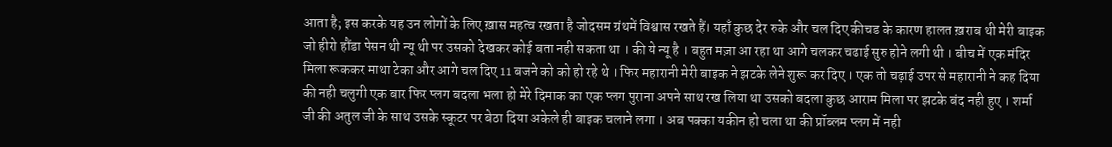आता है; इस करके यह उन लोगों के लिए ख़ास महत्व रखता है जोदसम ग्रंथमें विश्वास रखते हैं। यहाँ कुछ देर रुके और चल दिए कीचड के कारण हालत ख़राब थी मेरी बाइक जो हीरो हौंडा पेसन थी न्यू थी पर उसको देखकर कोई बता नही सकता था । की ये न्यू है । बहुत मज़ा आ रहा था आगे चलकर चढाई सुरु होने लगी थी । बीच में एक मंदिर मिला रूककर माथा टेका और आगे चल दिए 11 बजने को को हो रहे थे । फिर महारानी मेरी बाइक ने झटके लेने शुरू कर दिए । एक तो चढ़ाई उपर से महारानी ने कह दिया की नही चलुगी एक बार फिर प्लग बदला भला हो मेरे दिमाक का एक प्लग पुराना अपने साथ रख लिया था उसको बदला कुछ आराम मिला पर झटके बंद नही हुए । शर्मा जी की अतुल जी के साथ उसके स्कूटर पर बेठा दिया अकेले ही बाइक चलाने लगा । अब पक्का यकीन हो चला था की प्रॉब्लम प्लग में नही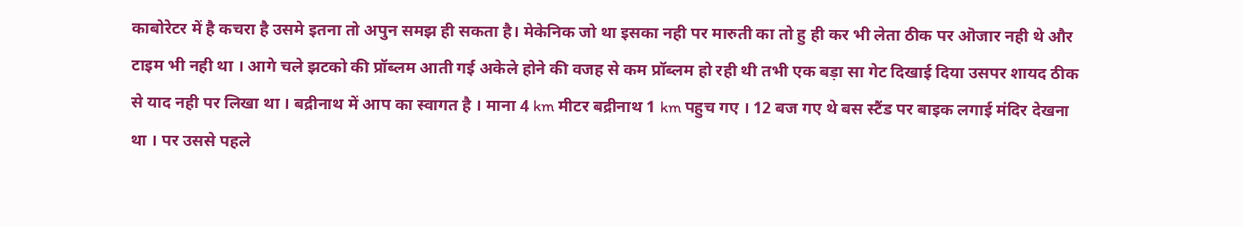काबोरेटर में है कचरा है उसमे इतना तो अपुन समझ ही सकता है। मेकेनिक जो था इसका नही पर मारुती का तो हु ही कर भी लेता ठीक पर ऒजार नही थे और टाइम भी नही था । आगे चले झटको की प्रॉब्लम आती गई अकेले होने की वजह से कम प्रॉब्लम हो रही थी तभी एक बड़ा सा गेट दिखाई दिया उसपर शायद ठीक से याद नही पर लिखा था । बद्रीनाथ में आप का स्वागत है । माना 4 km मीटर बद्रीनाथ 1 km पहुच गए । 12 बज गए थे बस स्टैंड पर बाइक लगाई मंदिर देखना था । पर उससे पहले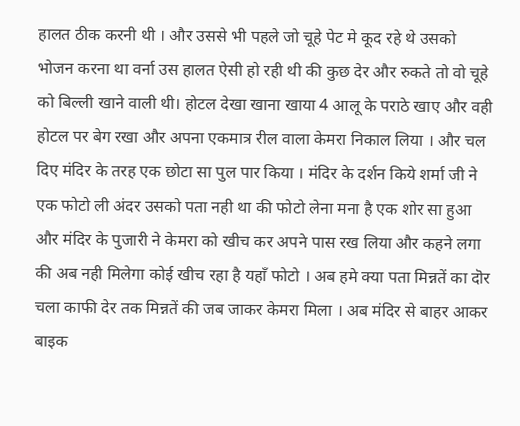हालत ठीक करनी थी । और उससे भी पहले जो चूहे पेट मे कूद रहे थे उसको भोजन करना था वर्ना उस हालत ऐसी हो रही थी की कुछ देर और रुकते तो वो चूहे को बिल्ली खाने वाली थी। होटल देखा खाना खाया 4 आलू के पराठे खाए और वही होटल पर बेग रखा और अपना एकमात्र रील वाला केमरा निकाल लिया । और चल दिए मंदिर के तरह एक छोटा सा पुल पार किया । मंदिर के दर्शन किये शर्मा जी ने एक फोटो ली अंदर उसको पता नही था की फोटो लेना मना है एक शोर सा हुआ और मंदिर के पुजारी ने केमरा को खीच कर अपने पास रख लिया और कहने लगा की अब नही मिलेगा कोई खीच रहा है यहाँ फोटो । अब हमे क्या पता मिन्नतें का दॊर चला काफी देर तक मिन्नतें की जब जाकर केमरा मिला । अब मंदिर से बाहर आकर बाइक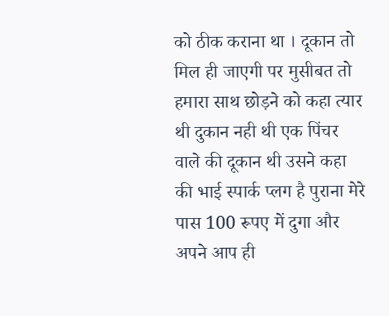को ठीक कराना था । दूकान तो मिल ही जाएगी पर मुसीबत तो हमारा साथ छोड़ने को कहा त्यार थी दुकान नही थी एक पिंचर वाले की दूकान थी उसने कहा की भाई स्पार्क प्लग है पुराना मेरे पास 100 रूपए में दुगा और अपने आप ही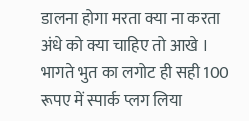डालना होगा मरता क्या ना करता अंधे को क्या चाहिए तो आखे । भागते भुत का लगोट ही सही 100 रूपए में स्पार्क प्लग लिया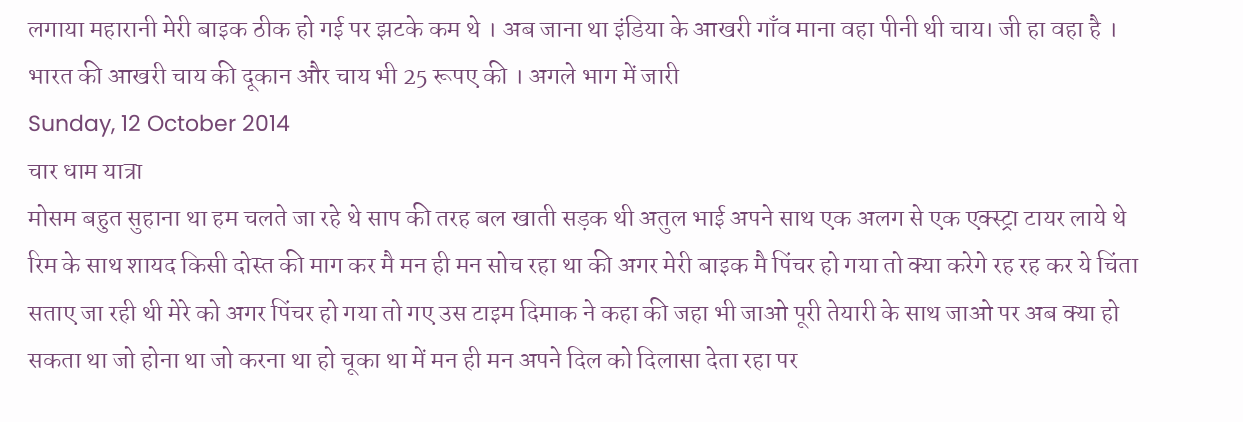लगाया महारानी मेरी बाइक ठीक हो गई पर झटके कम थे । अब जाना था इंडिया के आखरी गाँव माना वहा पीनी थी चाय। जी हा वहा है । भारत की आखरी चाय की दूकान और चाय भी 25 रूपए की । अगले भाग में जारी
Sunday, 12 October 2014
चार धाम यात्रा
मोसम बहुत सुहाना था हम चलते जा रहे थे साप की तरह बल खाती सड़क थी अतुल भाई अपने साथ एक अलग से एक एक्स्ट्रा टायर लाये थे रिम के साथ शायद किसी दोस्त की माग कर मै मन ही मन सोच रहा था की अगर मेरी बाइक मै पिंचर हो गया तो क्या करेगे रह रह कर ये चिंता सताए जा रही थी मेरे को अगर पिंचर हो गया तो गए उस टाइम दिमाक ने कहा की जहा भी जाओ पूरी तेयारी के साथ जाओ पर अब क्या हो सकता था जो होना था जो करना था हो चूका था में मन ही मन अपने दिल को दिलासा देता रहा पर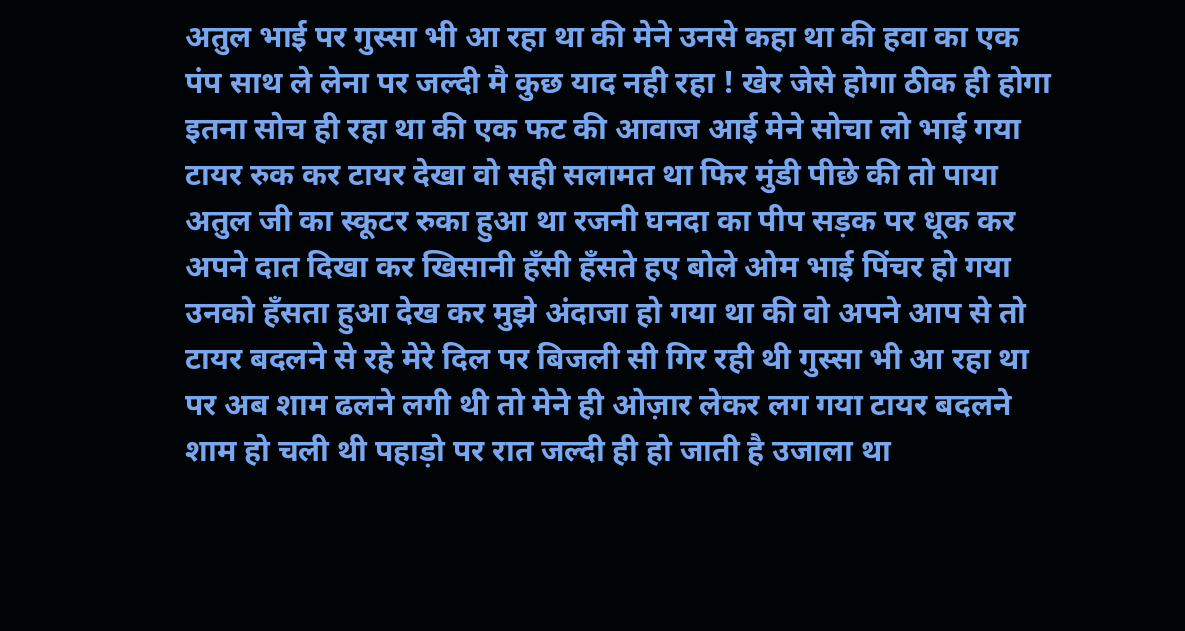अतुल भाई पर गुस्सा भी आ रहा था की मेने उनसे कहा था की हवा का एक पंप साथ ले लेना पर जल्दी मै कुछ याद नही रहा ! खेर जेसे होगा ठीक ही होगा इतना सोच ही रहा था की एक फट की आवाज आई मेने सोचा लो भाई गया टायर रुक कर टायर देखा वो सही सलामत था फिर मुंडी पीछे की तो पाया अतुल जी का स्कूटर रुका हुआ था रजनी घनदा का पीप सड़क पर धूक कर अपने दात दिखा कर खिसानी हँसी हँसते हए बोले ओम भाई पिंचर हो गया उनको हँसता हुआ देख कर मुझे अंदाजा हो गया था की वो अपने आप से तो टायर बदलने से रहे मेरे दिल पर बिजली सी गिर रही थी गुस्सा भी आ रहा था पर अब शाम ढलने लगी थी तो मेने ही ओज़ार लेकर लग गया टायर बदलने शाम हो चली थी पहाड़ो पर रात जल्दी ही हो जाती है उजाला था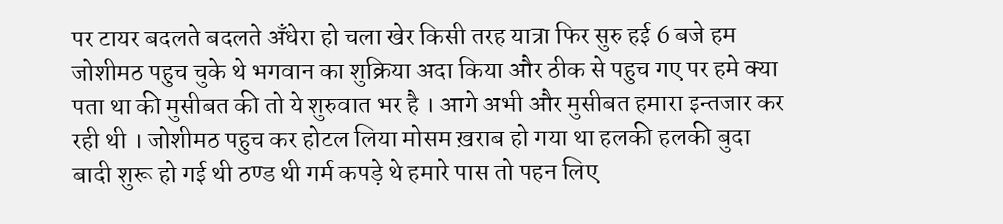पर टायर बदलते बदलते अँधेरा हो चला खेर किसी तरह यात्रा फिर सुरु हई 6 बजे हम जोशीमठ पहुच चुके थे भगवान का शुक्रिया अदा किया और ठीक से पहुच गए पर हमे क्या पता था की मुसीबत की तो ये शुरुवात भर है । आगे अभी और मुसीबत हमारा इन्तजार कर रही थी । जोशीमठ पहुच कर होटल लिया मोसम ख़राब हो गया था हलकी हलकी बुदा बादी शुरू हो गई थी ठण्ड थी गर्म कपड़े थे हमारे पास तो पहन लिए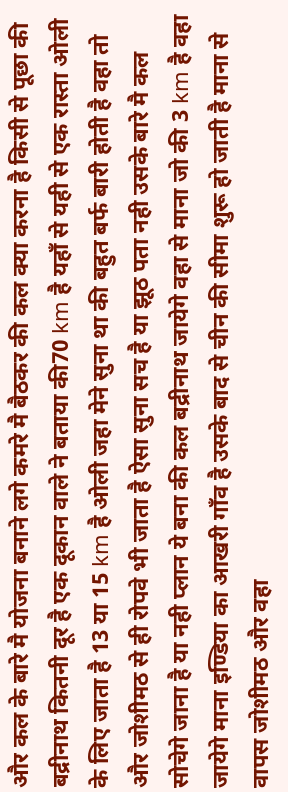और कल के बारे मै योजना बनाने लगे कमरे मै बैठकर की कल क्या करना है किसी से पूछा की बद्रीनाथ कितनी दूर है एक दूकान वाले ने बताया की70 km है यहाँ से यही से एक रास्ता ओली के लिए जाता है 13 या 15 km है ओली जहा मेने सुना था की बहुत बर्फ बारी होती है वहा तो और जोशीमठ से ही रोपवे भी जाता है ऐसा सुना सच है या झूठ पता नही उसके बारे मै कल सोचेगे जाना है या नही प्लान ये बना की कल बद्रीनाथ जायेगे वहा से माना जो की 3 km है वहा जायेगे माना इण्डिया का आखरी गाँव है उसके बाद से चीन की सीमा शुरू हो जाती है माना से वापस जोशीमठ और वहा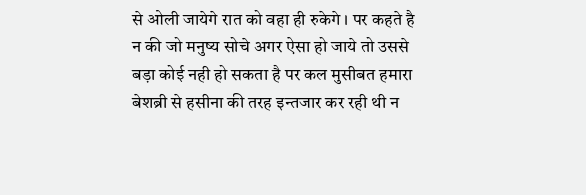से ओली जायेगे रात को वहा ही रुकेगे । पर कहते है न की जो मनुष्य सोचे अगर ऐसा हो जाये तो उससे बड़ा कोई नही हो सकता है पर कल मुसीबत हमारा बेशब्री से हसीना की तरह इन्तजार कर रही थी न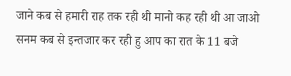जाने कब से हमारी राह तक रही थी मानो कह रही थी आ जाओ सनम कब से इन्तजार कर रही हु आप का रात के 11 बजे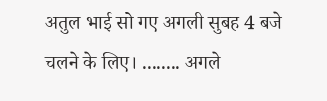अतुल भाई सो गए अगली सुबह 4 बजे चलने के लिए। ........ अगले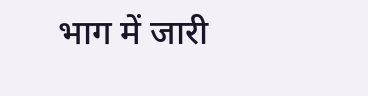भाग में जारी